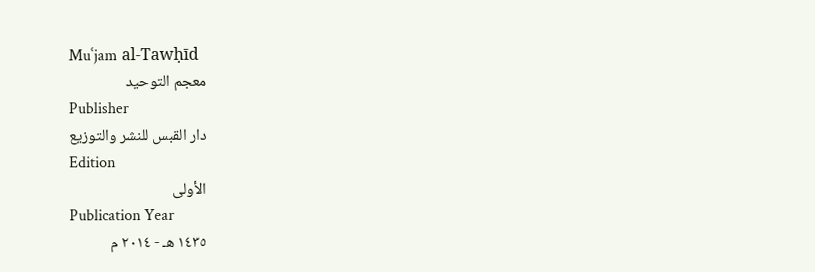Muʿjam al-Tawḥīd
معجم التوحيد
Publisher
دار القبس للنشر والتوزيع
Edition
الأولى
Publication Year
١٤٣٥ هـ - ٢٠١٤ م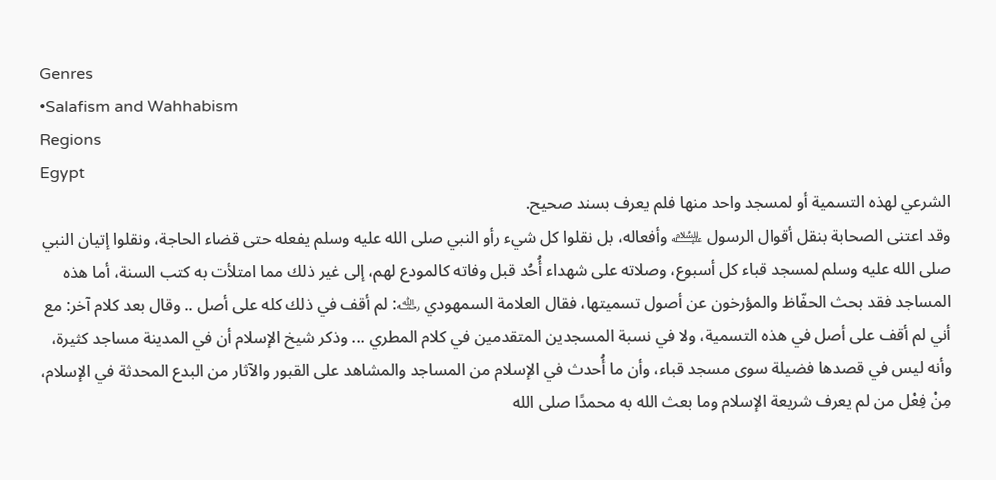Genres
•Salafism and Wahhabism
Regions
Egypt
الشرعي لهذه التسمية أو لمسجد واحد منها فلم يعرف بسند صحيح.
وقد اعتنى الصحابة بنقل أقوال الرسول ﵇ وأفعاله، بل نقلوا كل شيء رأو النبي صلى الله عليه وسلم يفعله حتى قضاء الحاجة، ونقلوا إتيان النبي صلى الله عليه وسلم لمسجد قباء كل أسبوع، وصلاته على شهداء أُحُد قبل وفاته كالمودع لهم، إلى غير ذلك مما امتلأت به كتب السنة، أما هذه المساجد فقد بحث الحفّاظ والمؤرخون عن أصول تسميتها، فقال العلامة السمهودي ﵀: لم أقف في ذلك كله على أصل .. وقال بعد كلام آخر: مع أني لم أقف على أصل في هذه التسمية، ولا في نسبة المسجدين المتقدمين في كلام المطري ... وذكر شيخ الإسلام أن في المدينة مساجد كثيرة، وأنه ليس في قصدها فضيلة سوى مسجد قباء، وأن ما أُحدث في الإسلام من المساجد والمشاهد على القبور والآثار من البدع المحدثة في الإسلام، مِنْ فِعْل من لم يعرف شريعة الإسلام وما بعث الله به محمدًا صلى الله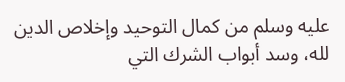عليه وسلم من كمال التوحيد وإخلاص الدين لله، وسد أبواب الشرك التي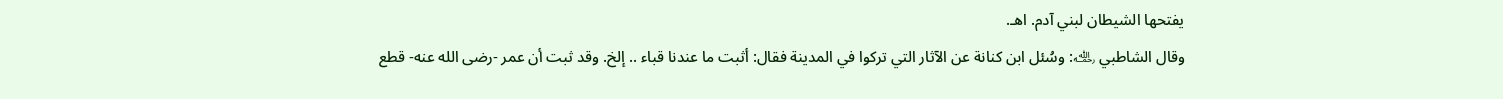يفتحها الشيطان لبني آدم. اهـ.
وقال الشاطبي ﵀: وسُئل ابن كنانة عن الآثار التي تركوا في المدينة فقال: أثبت ما عندنا قباء .. إلخ. وقد ثبت أن عمر -رضى الله عنه- قطع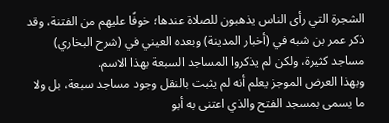الشجرة التي رأى الناس يذهبون للصلاة عندها؛ خوفًا عليهم من الفتنة، وقد ذكر عمر بن شبه في (أخبار المدينة) وبعده العيني في (شرح البخاري) مساجد كثيرة، ولكن لم يذكروا المساجد السبعة بهذا الاسم.
وبهذا العرض الموجز يعلم أنه لم يثبت بالنقل وجود مساجد سبعة، بل ولا ما يسمى بمسجد الفتح والذي اعتنى به أبو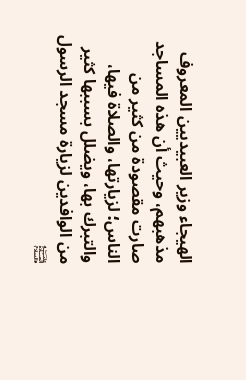الهيجاء وزير العبيديين المعروف مذهبهم، وحيث أن هذه المساجد صارت مقصودة من كثير من الناس؛ لزيارتها، والصلاة فيها، والتبرك بها، ويضلل بسببها كثير من الوافدين لزيارة مسجد الرسول ﵊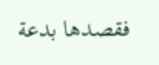فقصدها بدعة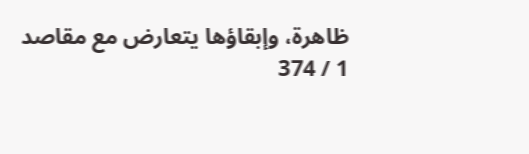ظاهرة، وإبقاؤها يتعارض مع مقاصد
1 / 374